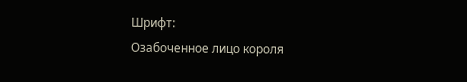Шрифт:
Озабоченное лицо короля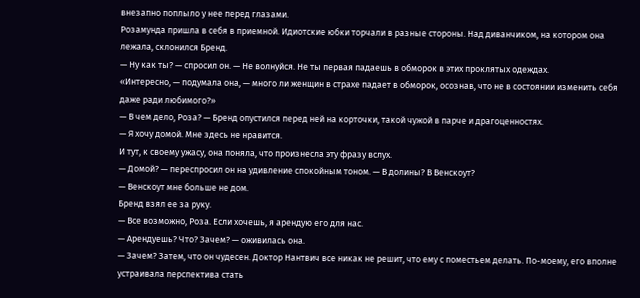внезапно поплыло у нее перед глазами.
Розамунда пришла в себя в приемной. Идиотские юбки торчали в разные стороны. Над диванчиком, на котором она лежала, склонился Бренд.
— Ну как ты? — спросил он. — Не волнуйся. Не ты первая падаешь в обморок в этих проклятых одеждах.
«Интересно, — подумала она, — много ли женщин в страхе падает в обморок, осознав, что не в состоянии изменить себя даже ради любимого?»
— В чем дело, Роза? — Бренд опустился перед ней на корточки, такой чужой в парче и драгоценностях.
— Я хочу домой. Мне здесь не нравится.
И тут, к своему ужасу, она поняла, что произнесла эту фразу вслух.
— Домой? — переспросил он на удивление спокойным тоном. — В долины? В Венскоут?
— Венскоут мне больше не дом.
Бренд взял ее за руку.
— Все возможно, Роза. Если хочешь, я арендую его для нас.
— Арендуешь? Что? Зачем? — оживилась она.
— Зачем? Затем, что он чудесен. Доктор Нантвич все никак не решит, что ему с поместьем делать. По-моему, его вполне устраивала перспектива стать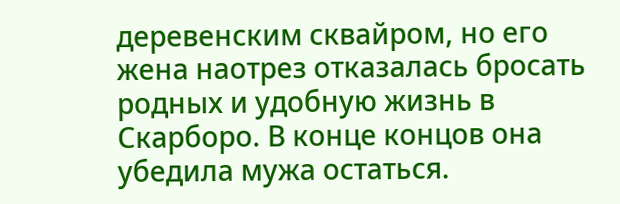деревенским сквайром, но его жена наотрез отказалась бросать родных и удобную жизнь в Скарборо. В конце концов она убедила мужа остаться.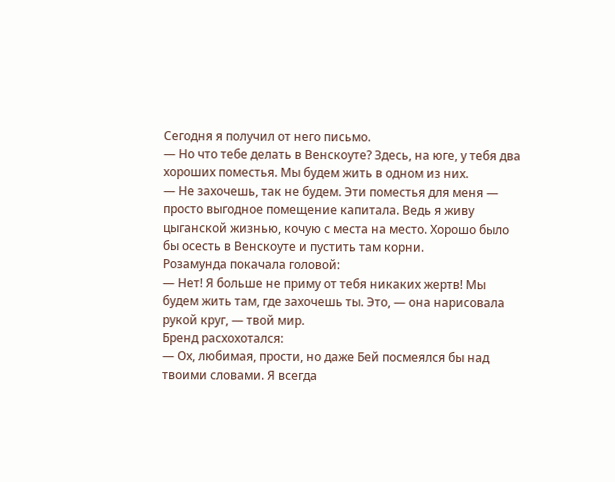Сегодня я получил от него письмо.
— Но что тебе делать в Венскоуте? Здесь, на юге, у тебя два хороших поместья. Мы будем жить в одном из них.
— Не захочешь, так не будем. Эти поместья для меня — просто выгодное помещение капитала. Ведь я живу цыганской жизнью, кочую с места на место. Хорошо было бы осесть в Венскоуте и пустить там корни.
Розамунда покачала головой:
— Нет! Я больше не приму от тебя никаких жертв! Мы будем жить там, где захочешь ты. Это, — она нарисовала рукой круг, — твой мир.
Бренд расхохотался:
— Ох, любимая, прости, но даже Бей посмеялся бы над твоими словами. Я всегда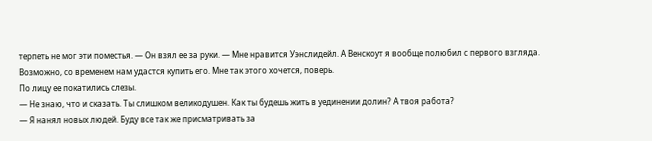терпеть не мог эти поместья. — Он взял ее за руки. — Мне нравится Уэнслидейл. А Венскоут я вообще полюбил с первого взгляда. Возможно, со временем нам удастся купить его. Мне так этого хочется, поверь.
По лицу ее покатились слезы.
— Не знаю, что и сказать. Ты слишком великодушен. Как ты будешь жить в уединении долин? А твоя работа?
— Я нанял новых людей. Буду все так же присматривать за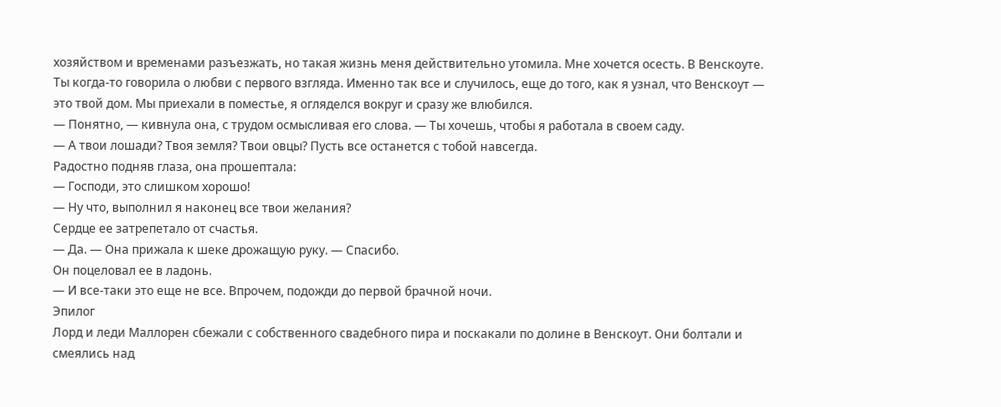хозяйством и временами разъезжать, но такая жизнь меня действительно утомила. Мне хочется осесть. В Венскоуте. Ты когда-то говорила о любви с первого взгляда. Именно так все и случилось, еще до того, как я узнал, что Венскоут — это твой дом. Мы приехали в поместье, я огляделся вокруг и сразу же влюбился.
— Понятно, — кивнула она, с трудом осмысливая его слова. — Ты хочешь, чтобы я работала в своем саду.
— А твои лошади? Твоя земля? Твои овцы? Пусть все останется с тобой навсегда.
Радостно подняв глаза, она прошептала:
— Господи, это слишком хорошо!
— Ну что, выполнил я наконец все твои желания?
Сердце ее затрепетало от счастья.
— Да. — Она прижала к шеке дрожащую руку. — Спасибо.
Он поцеловал ее в ладонь.
— И все-таки это еще не все. Впрочем, подожди до первой брачной ночи.
Эпилог
Лорд и леди Маллорен сбежали с собственного свадебного пира и поскакали по долине в Венскоут. Они болтали и смеялись над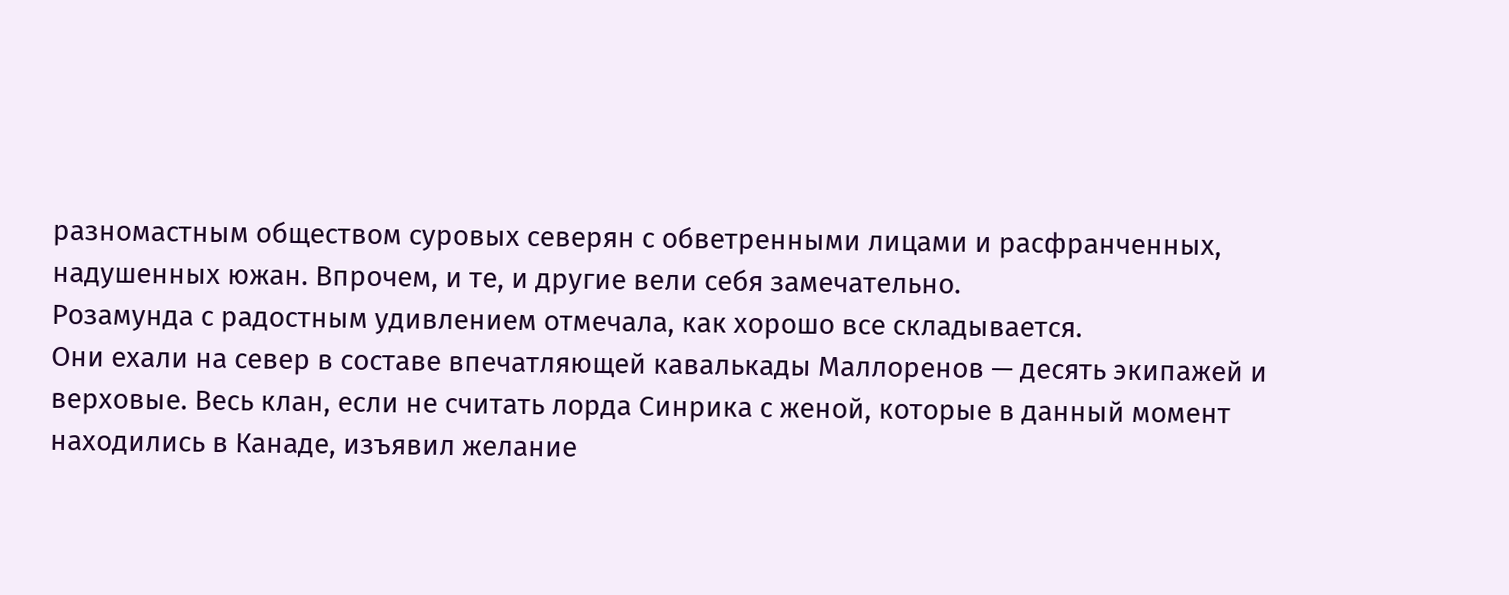разномастным обществом суровых северян с обветренными лицами и расфранченных, надушенных южан. Впрочем, и те, и другие вели себя замечательно.
Розамунда с радостным удивлением отмечала, как хорошо все складывается.
Они ехали на север в составе впечатляющей кавалькады Маллоренов — десять экипажей и верховые. Весь клан, если не считать лорда Синрика с женой, которые в данный момент находились в Канаде, изъявил желание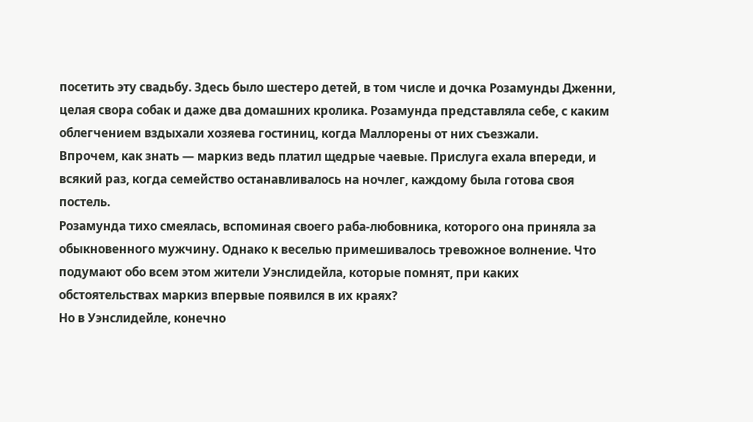посетить эту свадьбу. Здесь было шестеро детей, в том числе и дочка Розамунды Дженни, целая свора собак и даже два домашних кролика. Розамунда представляла себе, с каким облегчением вздыхали хозяева гостиниц, когда Маллорены от них съезжали.
Впрочем, как знать — маркиз ведь платил щедрые чаевые. Прислуга ехала впереди, и всякий раз, когда семейство останавливалось на ночлег, каждому была готова своя постель.
Розамунда тихо смеялась, вспоминая своего раба-любовника, которого она приняла за обыкновенного мужчину. Однако к веселью примешивалось тревожное волнение. Что подумают обо всем этом жители Уэнслидейла, которые помнят, при каких обстоятельствах маркиз впервые появился в их краях?
Но в Уэнслидейле, конечно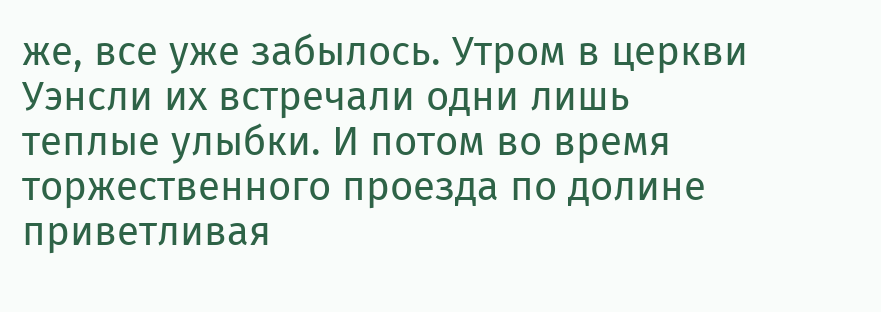же, все уже забылось. Утром в церкви Уэнсли их встречали одни лишь теплые улыбки. И потом во время торжественного проезда по долине приветливая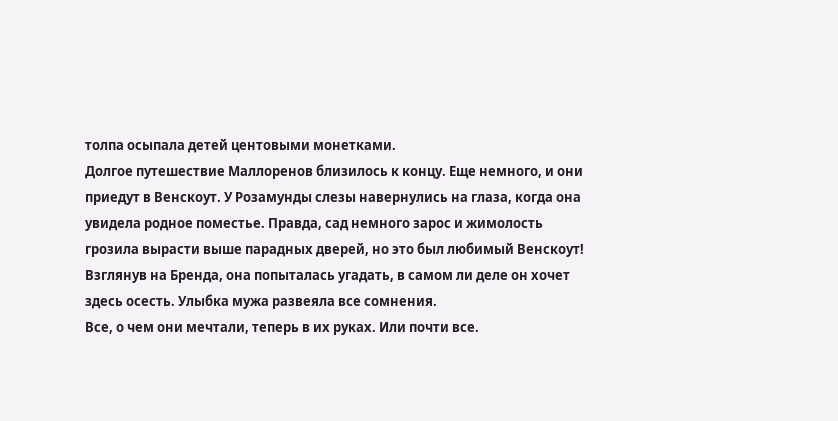толпа осыпала детей центовыми монетками.
Долгое путешествие Маллоренов близилось к концу. Еще немного, и они приедут в Венскоут. У Розамунды слезы навернулись на глаза, когда она увидела родное поместье. Правда, сад немного зарос и жимолость грозила вырасти выше парадных дверей, но это был любимый Венскоут!
Взглянув на Бренда, она попыталась угадать, в самом ли деле он хочет здесь осесть. Улыбка мужа развеяла все сомнения.
Все, о чем они мечтали, теперь в их руках. Или почти все.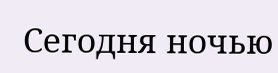Сегодня ночью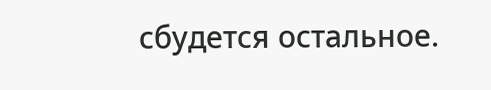сбудется остальное.